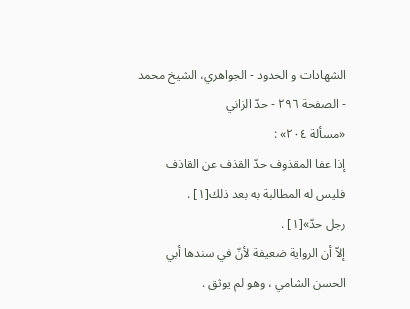الشهادات و الحدود - الجواهري، الشيخ محمد - الصفحة ٢٩٦ - حدّ الزاني
«مسألة ٢٠٤» :
إذا عفا المقذوف حدّ القذف عن القاذف فليس له المطالبة به بعد ذلك[١] .
رجل حدّ»[١] .
إلاّ أن الرواية ضعيفة لأنّ في سندها أبي الحسن الشامي ، وهو لم يوثق .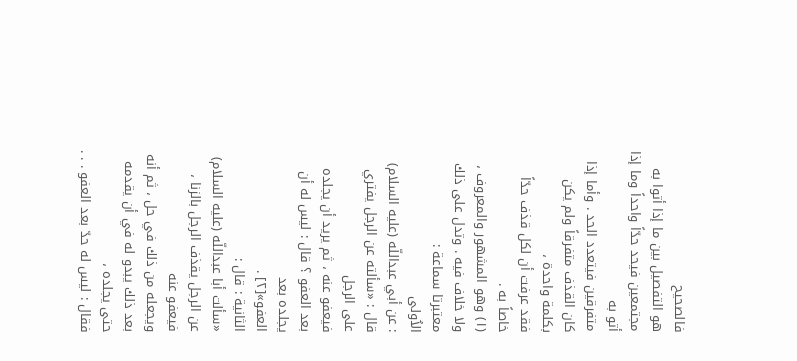فالصحيح
هو التفصيل بين ما إذا أتوا به مجتمعين فيحد حدّاً واحداً وما إذا أتو به
متفرقين فيتعدد الحد . وأما إذا كان القذف متفرقاً ولم يكن بكلمة واحدة ،
فقد عرفت أن لكل قذف حدّاً خاصاً به .
(١) وهو المشهور والمعروف ، ولا خلاف فيه . وتدل على ذلك معتبرتا سماعة :
الاُولى
: عن أبي عبداللّه (عليه السلام) قال : «سألته عن الرجل يفتري على الرجل
فيعفو عنه ، ثم يريد أن يجلده بعد العفو ؟ قال : ليس له أن يجلده بعد
العفو»[٢] .
الثانية : قال :
«سألت أبا عبداللّه (عليه السلام) عن الرجل يقذف الرجل بالزنا ، فيعفو عنه
ويجعله من ذلك في حل ، ثم أنه بعد ذلك يبدو له في أن يقدمه حتى يجلده ،
فقال : ليس له حدّ بعد العفو . . .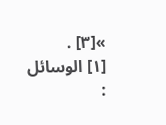»[٣] .
[١] الوسائل :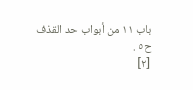باب ١١ من أبواب حد القذف ح٥ .
[٢]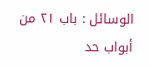الوسائل : باب ٢١ من أبواب حد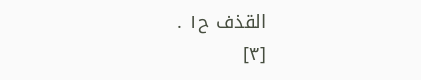القذف ح١ .
[٣]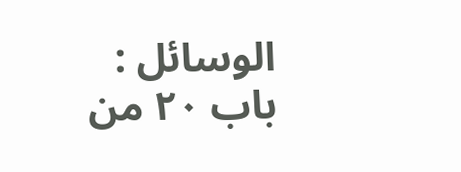الوسائل : باب ٢٠ من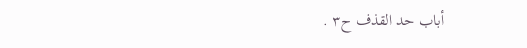أباب حد القذف ح٣ .